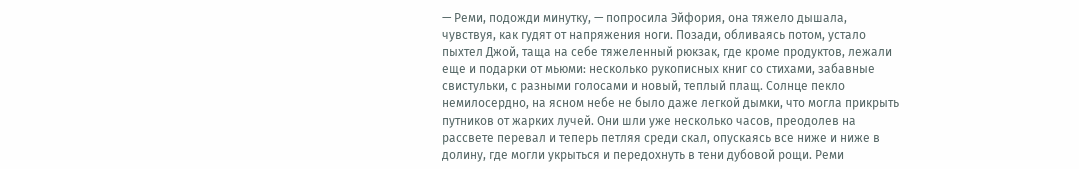— Реми, подожди минутку, — попросила Эйфория, она тяжело дышала, чувствуя, как гудят от напряжения ноги. Позади, обливаясь потом, устало пыхтел Джой, таща на себе тяжеленный рюкзак, где кроме продуктов, лежали еще и подарки от мьюми: несколько рукописных книг со стихами, забавные свистульки, с разными голосами и новый, теплый плащ. Солнце пекло немилосердно, на ясном небе не было даже легкой дымки, что могла прикрыть путников от жарких лучей. Они шли уже несколько часов, преодолев на рассвете перевал и теперь петляя среди скал, опускаясь все ниже и ниже в долину, где могли укрыться и передохнуть в тени дубовой рощи. Реми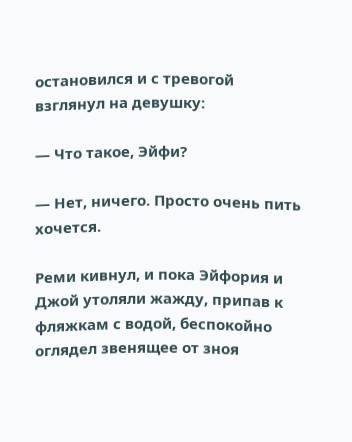остановился и с тревогой взглянул на девушку:

— Что такое, Эйфи?

— Нет, ничего. Просто очень пить хочется.

Реми кивнул, и пока Эйфория и Джой утоляли жажду, припав к фляжкам с водой, беспокойно оглядел звенящее от зноя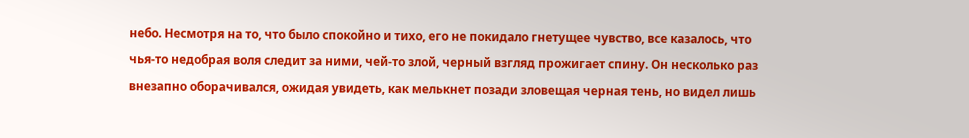небо. Несмотря на то, что было спокойно и тихо, его не покидало гнетущее чувство, все казалось, что чья-то недобрая воля следит за ними, чей-то злой, черный взгляд прожигает спину. Он несколько раз внезапно оборачивался, ожидая увидеть, как мелькнет позади зловещая черная тень, но видел лишь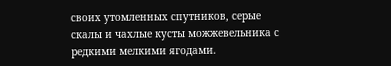своих утомленных спутников, серые скалы и чахлые кусты можжевельника с редкими мелкими ягодами.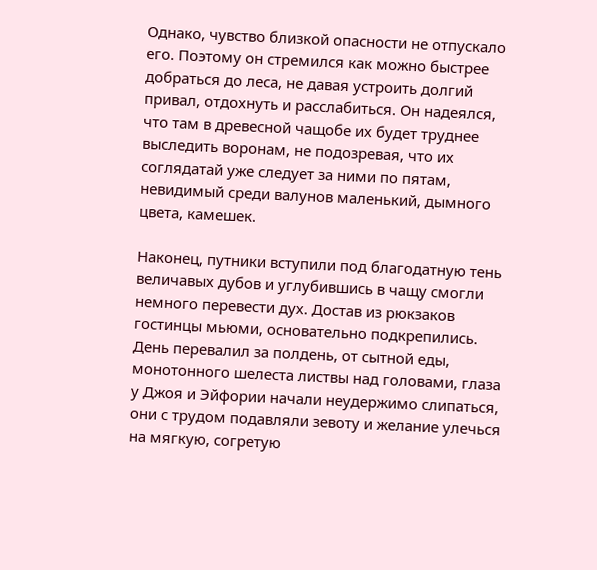Однако, чувство близкой опасности не отпускало его. Поэтому он стремился как можно быстрее добраться до леса, не давая устроить долгий привал, отдохнуть и расслабиться. Он надеялся, что там в древесной чащобе их будет труднее выследить воронам, не подозревая, что их соглядатай уже следует за ними по пятам, невидимый среди валунов маленький, дымного цвета, камешек.

Наконец, путники вступили под благодатную тень величавых дубов и углубившись в чащу смогли немного перевести дух. Достав из рюкзаков гостинцы мьюми, основательно подкрепились. День перевалил за полдень, от сытной еды, монотонного шелеста листвы над головами, глаза у Джоя и Эйфории начали неудержимо слипаться, они с трудом подавляли зевоту и желание улечься на мягкую, согретую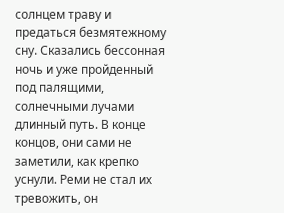солнцем траву и предаться безмятежному сну. Сказались бессонная ночь и уже пройденный под палящими, солнечными лучами длинный путь. В конце концов, они сами не заметили, как крепко уснули. Реми не стал их тревожить, он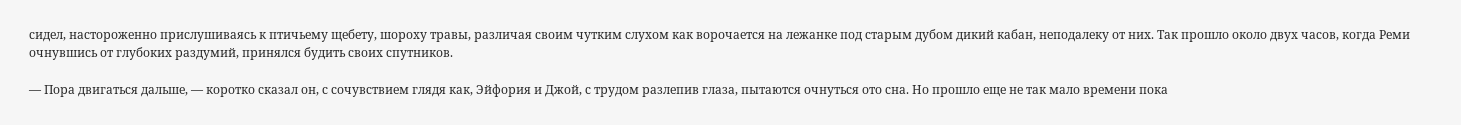сидел, настороженно прислушиваясь к птичьему щебету, шороху травы, различая своим чутким слухом как ворочается на лежанке под старым дубом дикий кабан, неподалеку от них. Так прошло около двух часов, когда Реми очнувшись от глубоких раздумий, принялся будить своих спутников.

— Пора двигаться дальше, — коротко сказал он, с сочувствием глядя как, Эйфория и Джой, с трудом разлепив глаза, пытаются очнуться ото сна. Но прошло еще не так мало времени пока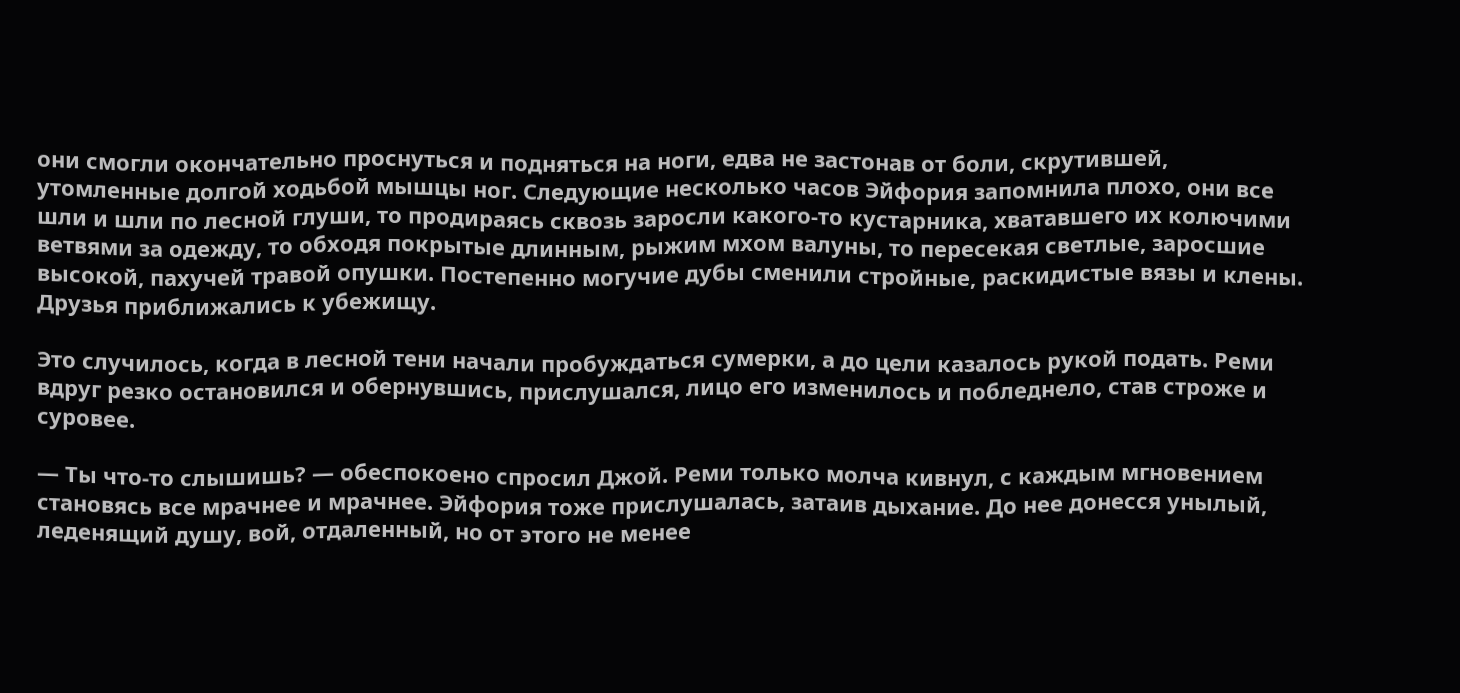они смогли окончательно проснуться и подняться на ноги, едва не застонав от боли, скрутившей, утомленные долгой ходьбой мышцы ног. Следующие несколько часов Эйфория запомнила плохо, они все шли и шли по лесной глуши, то продираясь сквозь заросли какого-то кустарника, хватавшего их колючими ветвями за одежду, то обходя покрытые длинным, рыжим мхом валуны, то пересекая светлые, заросшие высокой, пахучей травой опушки. Постепенно могучие дубы сменили стройные, раскидистые вязы и клены. Друзья приближались к убежищу.

Это случилось, когда в лесной тени начали пробуждаться сумерки, а до цели казалось рукой подать. Реми вдруг резко остановился и обернувшись, прислушался, лицо его изменилось и побледнело, став строже и суровее.

— Ты что-то слышишь? — обеспокоено спросил Джой. Реми только молча кивнул, с каждым мгновением становясь все мрачнее и мрачнее. Эйфория тоже прислушалась, затаив дыхание. До нее донесся унылый, леденящий душу, вой, отдаленный, но от этого не менее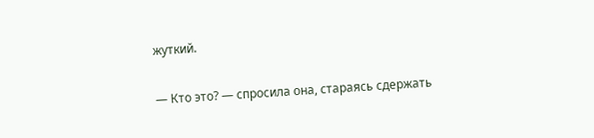жуткий.

— Кто это? — спросила она, стараясь сдержать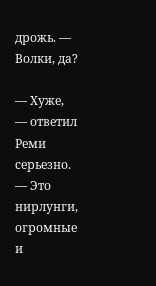дрожь. — Волки, да?

— Хуже, — ответил Реми серьезно. — Это нирлунги, огромные и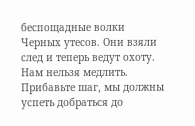беспощадные волки Черных утесов. Они взяли след и теперь ведут охоту. Нам нельзя медлить. Прибавьте шаг, мы должны успеть добраться до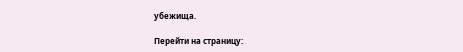убежища.

Перейти на страницу: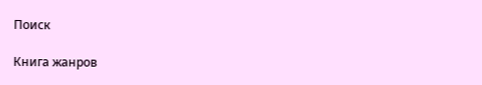Поиск

Книга жанров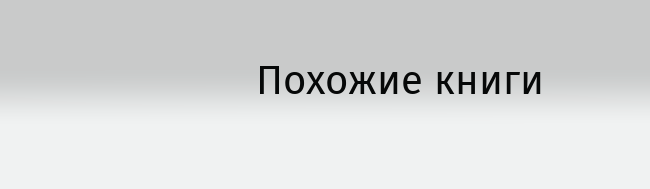Похожие книги